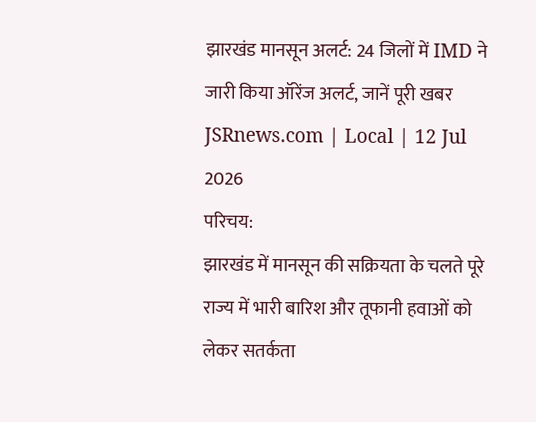झारखंड मानसून अलर्ट: 24 जिलों में IMD ने जारी किया ऑरेंज अलर्ट, जानें पूरी खबर
JSRnews.com | Local | 12 Jul 2026
परिचय:
झारखंड में मानसून की सक्रियता के चलते पूरे राज्य में भारी बारिश और तूफानी हवाओं को लेकर सतर्कता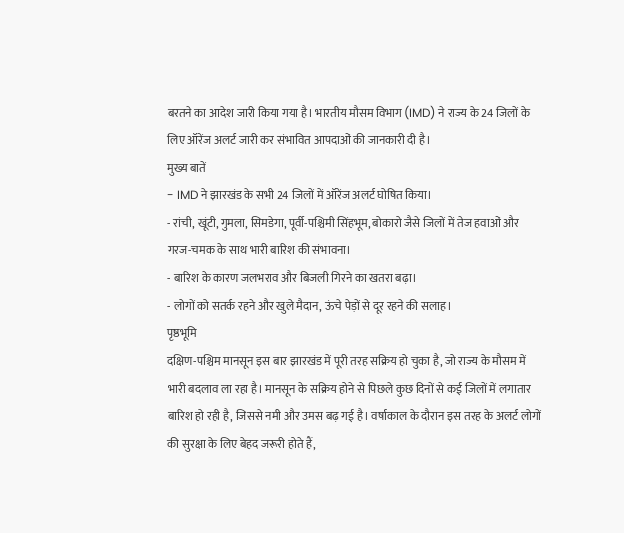बरतने का आदेश जारी किया गया है। भारतीय मौसम विभाग (IMD) ने राज्य के 24 जिलों के लिए ऑरेंज अलर्ट जारी कर संभावित आपदाओं की जानकारी दी है।
मुख्य बातें
- IMD ने झारखंड के सभी 24 जिलों में ऑरेंज अलर्ट घोषित किया।
- रांची, खूंटी, गुमला, सिमडेगा, पूर्वी-पश्चिमी सिंहभूम, बोकारो जैसे जिलों में तेज हवाओं और गरज-चमक के साथ भारी बारिश की संभावना।
- बारिश के कारण जलभराव और बिजली गिरने का खतरा बढ़ा।
- लोगों को सतर्क रहने और खुले मैदान, ऊंचे पेड़ों से दूर रहने की सलाह।
पृष्ठभूमि
दक्षिण-पश्चिम मानसून इस बार झारखंड में पूरी तरह सक्रिय हो चुका है, जो राज्य के मौसम में भारी बदलाव ला रहा है। मानसून के सक्रिय होने से पिछले कुछ दिनों से कई जिलों में लगातार बारिश हो रही है, जिससे नमी और उमस बढ़ गई है। वर्षाकाल के दौरान इस तरह के अलर्ट लोगों की सुरक्षा के लिए बेहद जरूरी होते हैं,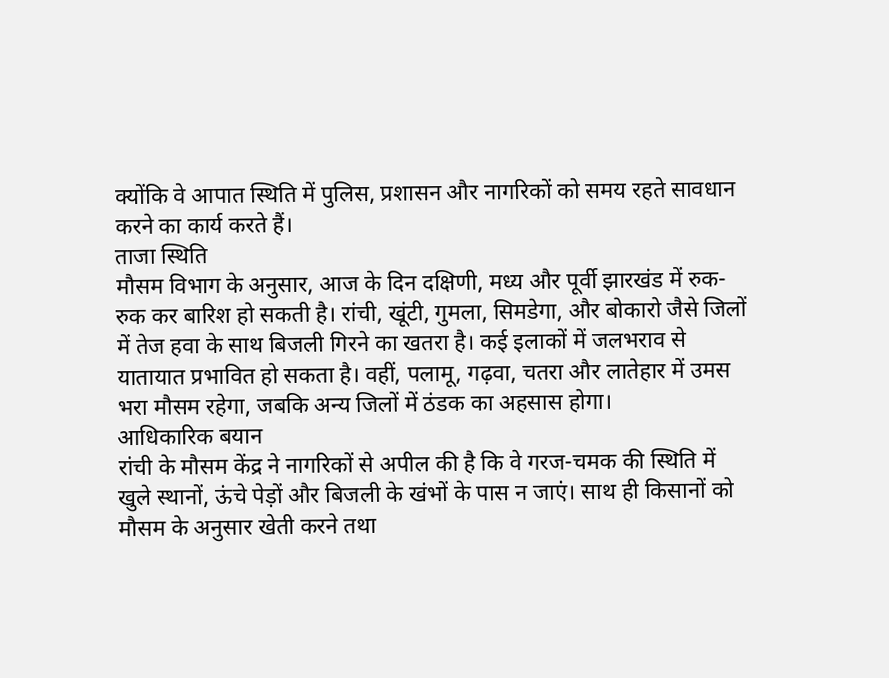क्योंकि वे आपात स्थिति में पुलिस, प्रशासन और नागरिकों को समय रहते सावधान करने का कार्य करते हैं।
ताजा स्थिति
मौसम विभाग के अनुसार, आज के दिन दक्षिणी, मध्य और पूर्वी झारखंड में रुक-रुक कर बारिश हो सकती है। रांची, खूंटी, गुमला, सिमडेगा, और बोकारो जैसे जिलों में तेज हवा के साथ बिजली गिरने का खतरा है। कई इलाकों में जलभराव से यातायात प्रभावित हो सकता है। वहीं, पलामू, गढ़वा, चतरा और लातेहार में उमस भरा मौसम रहेगा, जबकि अन्य जिलों में ठंडक का अहसास होगा।
आधिकारिक बयान
रांची के मौसम केंद्र ने नागरिकों से अपील की है कि वे गरज-चमक की स्थिति में खुले स्थानों, ऊंचे पेड़ों और बिजली के खंभों के पास न जाएं। साथ ही किसानों को मौसम के अनुसार खेती करने तथा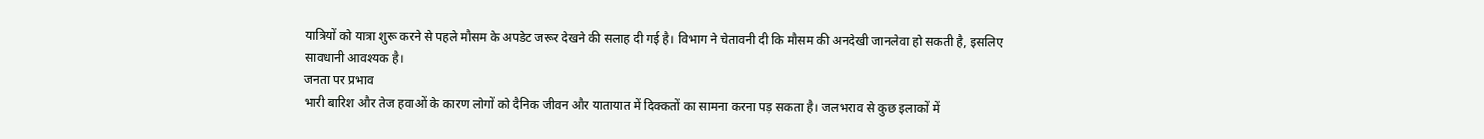यात्रियों को यात्रा शुरू करने से पहले मौसम के अपडेट जरूर देखने की सलाह दी गई है। विभाग ने चेतावनी दी कि मौसम की अनदेखी जानलेवा हो सकती है, इसलिए सावधानी आवश्यक है।
जनता पर प्रभाव
भारी बारिश और तेज हवाओं के कारण लोगों को दैनिक जीवन और यातायात में दिक्कतों का सामना करना पड़ सकता है। जलभराव से कुछ इलाकों में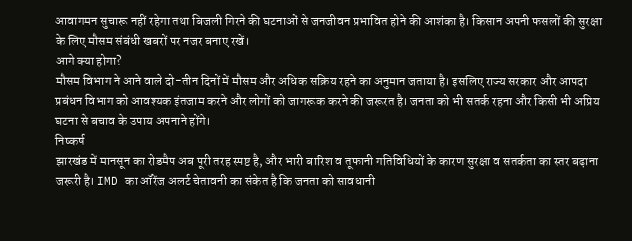आवागमन सुचारू नहीं रहेगा तथा बिजली गिरने की घटनाओं से जनजीवन प्रभावित होने की आशंका है। किसान अपनी फसलों की सुरक्षा के लिए मौसम संबंधी खबरों पर नजर बनाए रखें।
आगे क्या होगा?
मौसम विभाग ने आने वाले दो-तीन दिनों में मौसम और अधिक सक्रिय रहने का अनुमान जताया है। इसलिए राज्य सरकार और आपदा प्रबंधन विभाग को आवश्यक इंतजाम करने और लोगों को जागरूक करने की जरूरत है। जनता को भी सतर्क रहना और किसी भी अप्रिय घटना से बचाव के उपाय अपनाने होंगे।
निष्कर्ष
झारखंड में मानसून का रोडमैप अब पूरी तरह स्पष्ट है, और भारी बारिश व तूफानी गतिविधियों के कारण सुरक्षा व सतर्कता का स्तर बढ़ाना जरूरी है। IMD का ऑरेंज अलर्ट चेतावनी का संकेत है कि जनता को सावधानी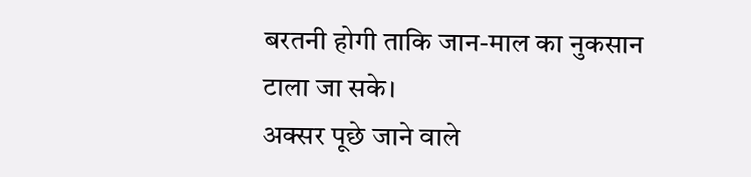बरतनी होगी ताकि जान-माल का नुकसान टाला जा सके।
अक्सर पूछे जाने वाले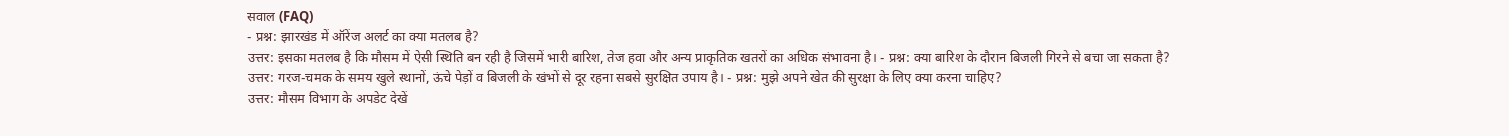सवाल (FAQ)
- प्रश्न: झारखंड में ऑरेंज अलर्ट का क्या मतलब है?
उत्तर: इसका मतलब है कि मौसम में ऐसी स्थिति बन रही है जिसमें भारी बारिश, तेज हवा और अन्य प्राकृतिक खतरों का अधिक संभावना है। - प्रश्न: क्या बारिश के दौरान बिजली गिरने से बचा जा सकता है?
उत्तर: गरज-चमक के समय खुले स्थानों, ऊंचे पेड़ों व बिजली के खंभों से दूर रहना सबसे सुरक्षित उपाय है। - प्रश्न: मुझे अपने खेत की सुरक्षा के लिए क्या करना चाहिए?
उत्तर: मौसम विभाग के अपडेट देखें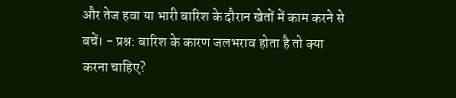और तेज हवा या भारी बारिश के दौरान खेतों में काम करने से बचें। - प्रश्न: बारिश के कारण जलभराव होता है तो क्या करना चाहिए?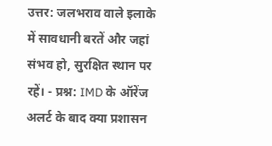उत्तर: जलभराव वाले इलाके में सावधानी बरतें और जहां संभव हो, सुरक्षित स्थान पर रहें। - प्रश्न: IMD के ऑरेंज अलर्ट के बाद क्या प्रशासन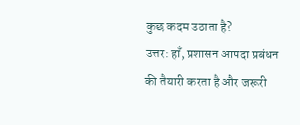कुछ कदम उठाता है?
उत्तर: हाँ, प्रशासन आपदा प्रबंधन की तैयारी करता है और जरूरी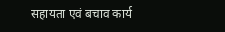सहायता एवं बचाव कार्य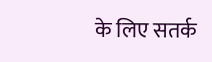के लिए सतर्क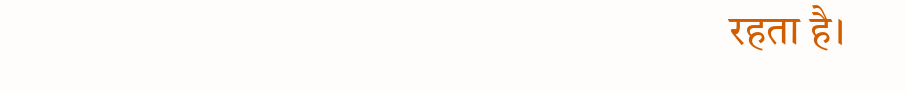रहता है।